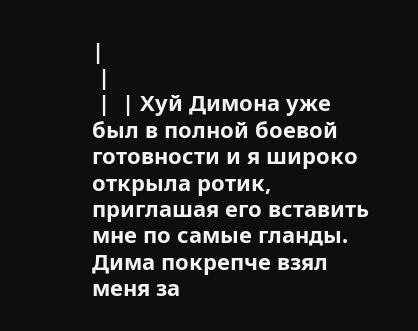|
 |
 |  | Хуй Димона уже был в полной боевой готовности и я широко открыла ротик, приглашая его вставить мне по самые гланды. Дима покрепче взял меня за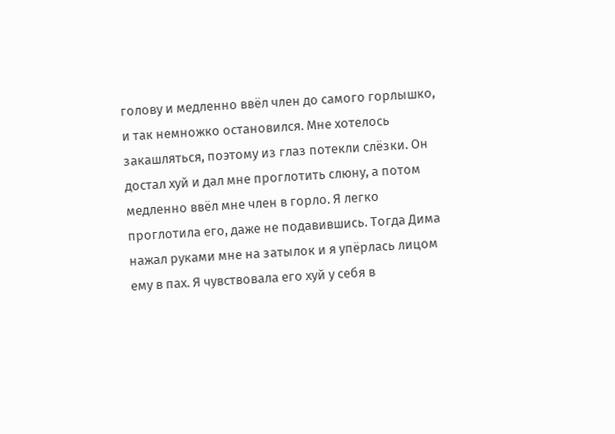голову и медленно ввёл член до самого горлышко, и так немножко остановился. Мне хотелось закашляться, поэтому из глаз потекли слёзки. Он достал хуй и дал мне проглотить слюну, а потом медленно ввёл мне член в горло. Я легко проглотила его, даже не подавившись. Тогда Дима нажал руками мне на затылок и я упёрлась лицом ему в пах. Я чувствовала его хуй у себя в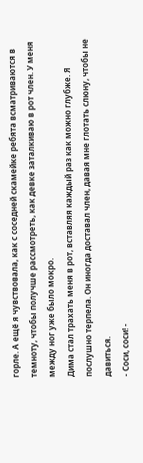горле. А ещё я чувствовала, как с соседней скамейке ребята всматриваются в темноту, чтобы получше рассмотреть, как девке заталкиваю в рот член. У меня между ног уже было мокро.
Дима стал трахать меня в рот, вставляя каждый раз как можно глубже. Я послушно терпела. Он иногда доставал член, давая мне глотать слюну, чтобы не давиться.
- Соси, соси! -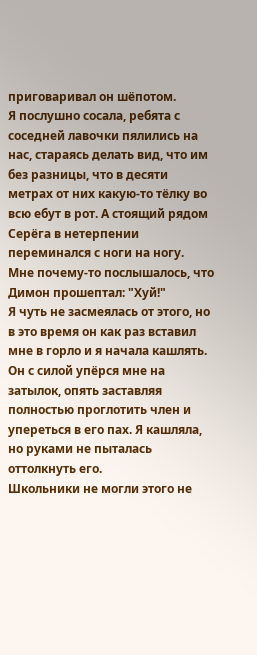приговаривал он шёпотом.
Я послушно сосала, ребята с соседней лавочки пялились на нас, стараясь делать вид, что им без разницы, что в десяти метрах от них какую-то тёлку во всю ебут в рот. А стоящий рядом Серёга в нетерпении переминался с ноги на ногу.
Мне почему-то послышалось, что Димон прошептал: "Хуй!"
Я чуть не засмеялась от этого, но в это время он как раз вставил мне в горло и я начала кашлять. Он с силой упёрся мне на затылок, опять заставляя полностью проглотить член и упереться в его пах. Я кашляла, но руками не пыталась оттолкнуть его.
Школьники не могли этого не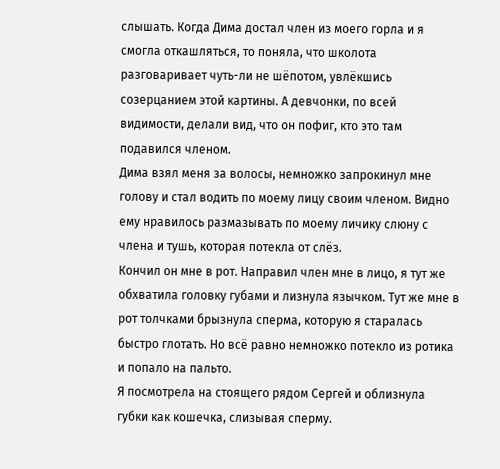слышать. Когда Дима достал член из моего горла и я смогла откашляться, то поняла, что школота разговаривает чуть-ли не шёпотом, увлёкшись созерцанием этой картины. А девчонки, по всей видимости, делали вид, что он пофиг, кто это там подавился членом.
Дима взял меня за волосы, немножко запрокинул мне голову и стал водить по моему лицу своим членом. Видно ему нравилось размазывать по моему личику слюну с члена и тушь, которая потекла от слёз.
Кончил он мне в рот. Направил член мне в лицо, я тут же обхватила головку губами и лизнула язычком. Тут же мне в рот толчками брызнула сперма, которую я старалась быстро глотать. Но всё равно немножко потекло из ротика и попало на пальто.
Я посмотрела на стоящего рядом Сергей и облизнула губки как кошечка, слизывая сперму.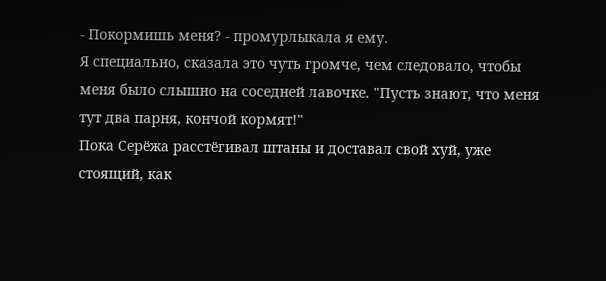- Покормишь меня? - промурлыкала я ему.
Я специально, сказала это чуть громче, чем следовало, чтобы меня было слышно на соседней лавочке. "Пусть знают, что меня тут два парня, кончой кормят!"
Пока Серёжа расстёгивал штаны и доставал свой хуй, уже стоящий, как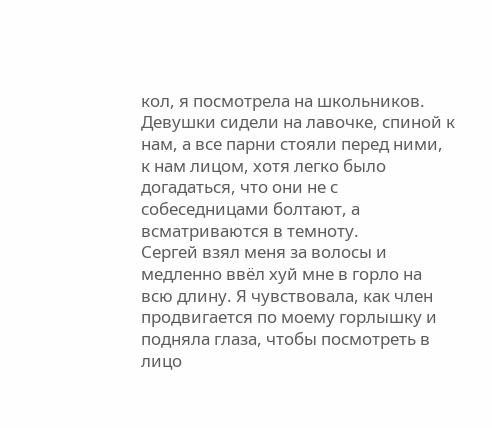кол, я посмотрела на школьников.
Девушки сидели на лавочке, спиной к нам, а все парни стояли перед ними, к нам лицом, хотя легко было догадаться, что они не с собеседницами болтают, а всматриваются в темноту.
Сергей взял меня за волосы и медленно ввёл хуй мне в горло на всю длину. Я чувствовала, как член продвигается по моему горлышку и подняла глаза, чтобы посмотреть в лицо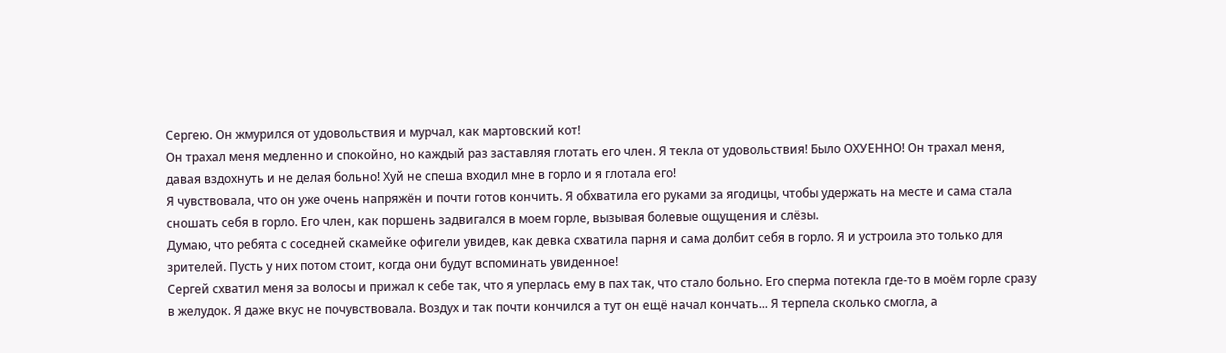Сергею. Он жмурился от удовольствия и мурчал, как мартовский кот!
Он трахал меня медленно и спокойно, но каждый раз заставляя глотать его член. Я текла от удовольствия! Было ОХУЕННО! Он трахал меня, давая вздохнуть и не делая больно! Хуй не спеша входил мне в горло и я глотала его!
Я чувствовала, что он уже очень напряжён и почти готов кончить. Я обхватила его руками за ягодицы, чтобы удержать на месте и сама стала сношать себя в горло. Его член, как поршень задвигался в моем горле, вызывая болевые ощущения и слёзы.
Думаю, что ребята с соседней скамейке офигели увидев, как девка схватила парня и сама долбит себя в горло. Я и устроила это только для зрителей. Пусть у них потом стоит, когда они будут вспоминать увиденное!
Сергей схватил меня за волосы и прижал к себе так, что я уперлась ему в пах так, что стало больно. Его сперма потекла где-то в моём горле сразу в желудок. Я даже вкус не почувствовала. Воздух и так почти кончился а тут он ещё начал кончать... Я терпела сколько смогла, а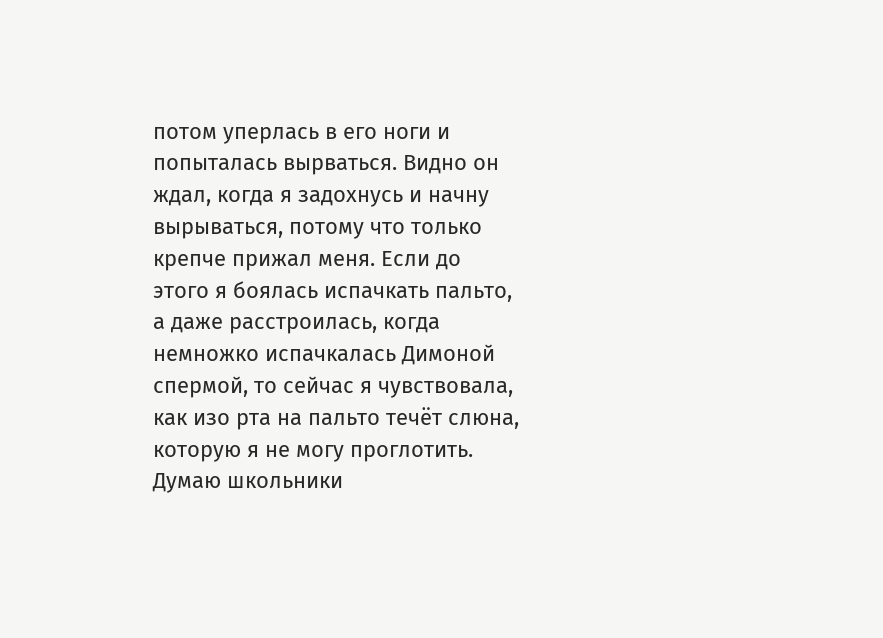потом уперлась в его ноги и попыталась вырваться. Видно он ждал, когда я задохнусь и начну вырываться, потому что только крепче прижал меня. Если до этого я боялась испачкать пальто, а даже расстроилась, когда немножко испачкалась Димоной спермой, то сейчас я чувствовала, как изо рта на пальто течёт слюна, которую я не могу проглотить.
Думаю школьники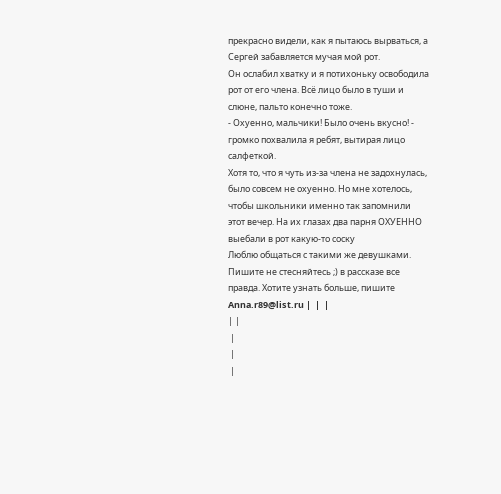прекрасно видели, как я пытаюсь вырваться, а Сергей забавляется мучая мой рот.
Он ослабил хватку и я потихоньку освободила рот от его члена. Всё лицо было в туши и слюне, пальто конечно тоже.
- Охуенно, мальчики! Было очень вкусно! - громко похвалила я ребят, вытирая лицо салфеткой.
Хотя то, что я чуть из-за члена не задохнулась, было совсем не охуенно. Но мне хотелось, чтобы школьники именно так запомнили этот вечер. На их глазах два парня ОХУЕННО выебали в рот какую-то соску
Люблю общаться с такими же девушками. Пишите не стесняйтесь ;) в рассказе все правда. Хотите узнать больше, пишите
Anna.r89@list.ru |  |  |
| |
 |
 |
 |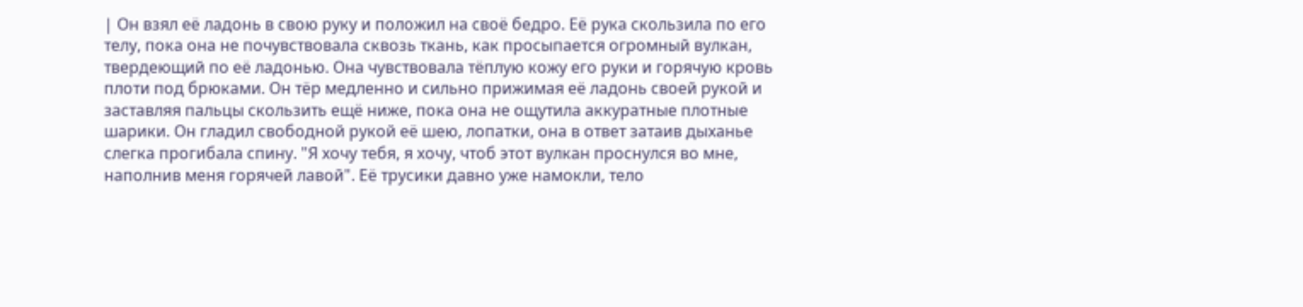| Он взял её ладонь в свою руку и положил на своё бедро. Её рука скользила по его телу, пока она не почувствовала сквозь ткань, как просыпается огромный вулкан, твердеющий по её ладонью. Она чувствовала тёплую кожу его руки и горячую кровь плоти под брюками. Он тёр медленно и сильно прижимая её ладонь своей рукой и заставляя пальцы скользить ещё ниже, пока она не ощутила аккуратные плотные шарики. Он гладил свободной рукой её шею, лопатки, она в ответ затаив дыханье слегка прогибала спину. "Я хочу тебя, я хочу, чтоб этот вулкан проснулся во мне, наполнив меня горячей лавой". Её трусики давно уже намокли, тело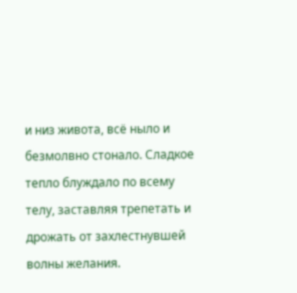и низ живота, всё ныло и безмолвно стонало. Сладкое тепло блуждало по всему телу, заставляя трепетать и дрожать от захлестнувшей волны желания.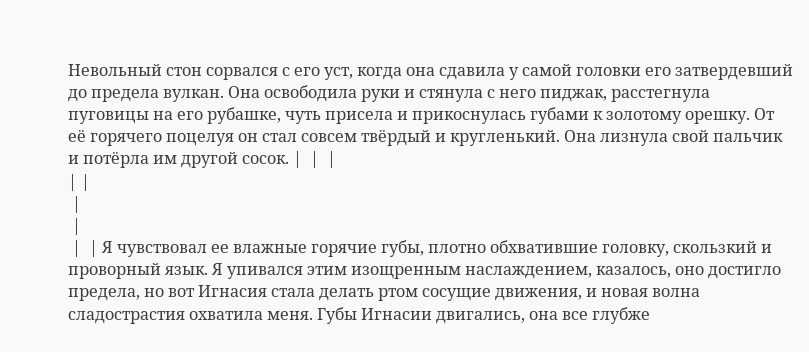Невольный стон сорвался с его уст, когда она сдавила у самой головки его затвердевший до предела вулкан. Она освободила руки и стянула с него пиджак, расстегнула пуговицы на его рубашке, чуть присела и прикоснулась губами к золотому орешку. От её горячего поцелуя он стал совсем твёрдый и кругленький. Она лизнула свой пальчик и потёрла им другой сосок. |  |  |
| |
 |
 |
 |  | Я чувствовал ее влажные горячие губы, плотно обхватившие головку, скользкий и проворный язык. Я упивался этим изощренным наслаждением, казалось, оно достигло предела, но вот Игнасия стала делать ртом сосущие движения, и новая волна сладострастия охватила меня. Губы Игнасии двигались, она все глубже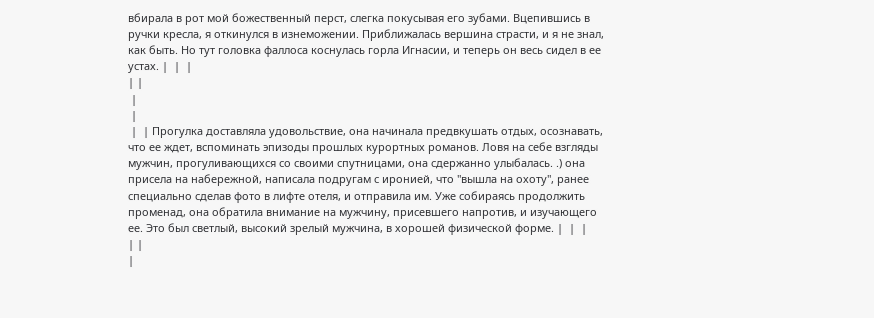вбирала в рот мой божественный перст, слегка покусывая его зубами. Вцепившись в ручки кресла, я откинулся в изнеможении. Приближалась вершина страсти, и я не знал, как быть. Но тут головка фаллоса коснулась горла Игнасии, и теперь он весь сидел в ее устах. |  |  |
| |
 |
 |
 |  | Прогулка доставляла удовольствие, она начинала предвкушать отдых, осознавать, что ее ждет, вспоминать эпизоды прошлых курортных романов. Ловя на себе взгляды мужчин, прогуливающихся со своими спутницами, она сдержанно улыбалась. .) она присела на набережной, написала подругам с иронией, что "вышла на охоту", ранее специально сделав фото в лифте отеля, и отправила им. Уже собираясь продолжить променад, она обратила внимание на мужчину, присевшего напротив, и изучающего ее. Это был светлый, высокий зрелый мужчина, в хорошей физической форме. |  |  |
| |
|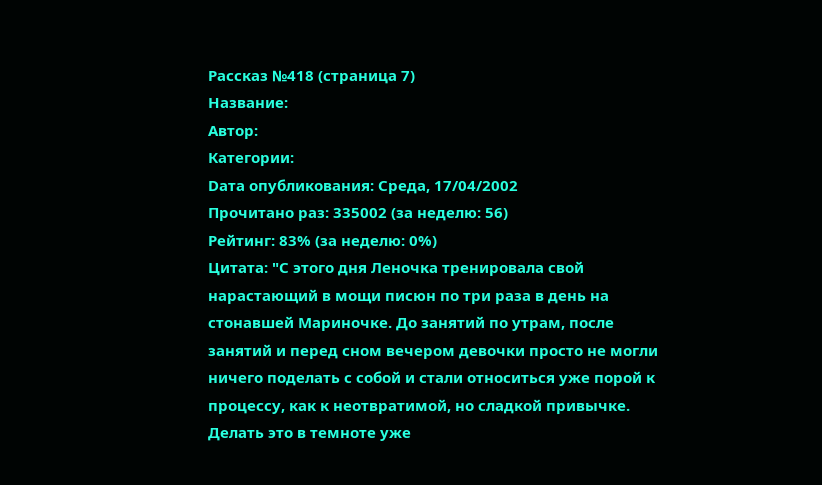Рассказ №418 (страница 7)
Название:
Автор:
Категории:
Dата опубликования: Среда, 17/04/2002
Прочитано раз: 335002 (за неделю: 56)
Рейтинг: 83% (за неделю: 0%)
Цитата: "С этого дня Леночка тренировала свой нарастающий в мощи писюн по три раза в день на стонавшей Мариночке. До занятий по утрам, после занятий и перед сном вечером девочки просто не могли ничего поделать с собой и стали относиться уже порой к процессу, как к неотвратимой, но сладкой привычке. Делать это в темноте уже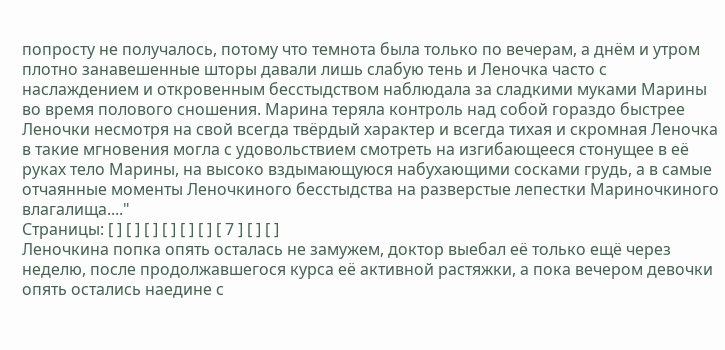попросту не получалось, потому что темнота была только по вечерам, а днём и утром плотно занавешенные шторы давали лишь слабую тень и Леночка часто с наслаждением и откровенным бесстыдством наблюдала за сладкими муками Марины во время полового сношения. Марина теряла контроль над собой гораздо быстрее Леночки несмотря на свой всегда твёрдый характер и всегда тихая и скромная Леночка в такие мгновения могла с удовольствием смотреть на изгибающееся стонущее в её руках тело Марины, на высоко вздымающуюся набухающими сосками грудь, а в самые отчаянные моменты Леночкиного бесстыдства на разверстые лепестки Мариночкиного влагалища...."
Страницы: [ ] [ ] [ ] [ ] [ ] [ ] [ 7 ] [ ] [ ]
Леночкина попка опять осталась не замужем, доктор выебал её только ещё через неделю, после продолжавшегося курса её активной растяжки, а пока вечером девочки опять остались наедине с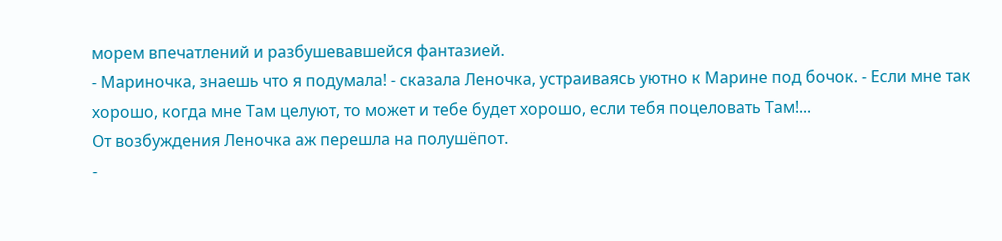морем впечатлений и разбушевавшейся фантазией.
- Мариночка, знаешь что я подумала! - сказала Леночка, устраиваясь уютно к Марине под бочок. - Если мне так хорошо, когда мне Там целуют, то может и тебе будет хорошо, если тебя поцеловать Там!...
От возбуждения Леночка аж перешла на полушёпот.
-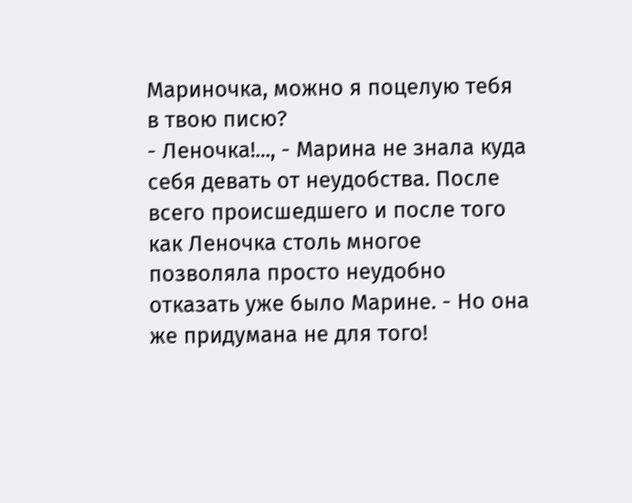Мариночка, можно я поцелую тебя в твою писю?
- Леночка!..., - Марина не знала куда себя девать от неудобства. После всего происшедшего и после того как Леночка столь многое позволяла просто неудобно отказать уже было Марине. - Но она же придумана не для того!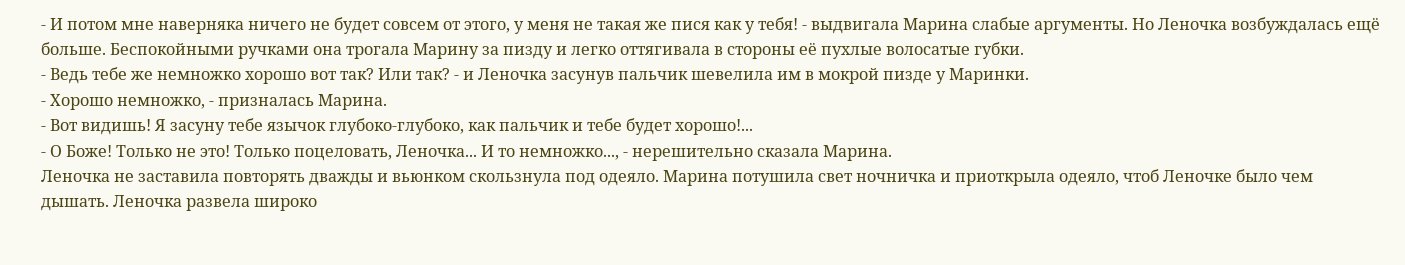- И потом мне наверняка ничего не будет совсем от этого, у меня не такая же пися как у тебя! - выдвигала Марина слабые аргументы. Но Леночка возбуждалась ещё больше. Беспокойными ручками она трогала Марину за пизду и легко оттягивала в стороны её пухлые волосатые губки.
- Ведь тебе же немножко хорошо вот так? Или так? - и Леночка засунув пальчик шевелила им в мокрой пизде у Маринки.
- Хорошо немножко, - призналась Марина.
- Вот видишь! Я засуну тебе язычок глубоко-глубоко, как пальчик и тебе будет хорошо!...
- О Боже! Только не это! Только поцеловать, Леночка... И то немножко..., - нерешительно сказала Марина.
Леночка не заставила повторять дважды и вьюнком скользнула под одеяло. Марина потушила свет ночничка и приоткрыла одеяло, чтоб Леночке было чем дышать. Леночка развела широко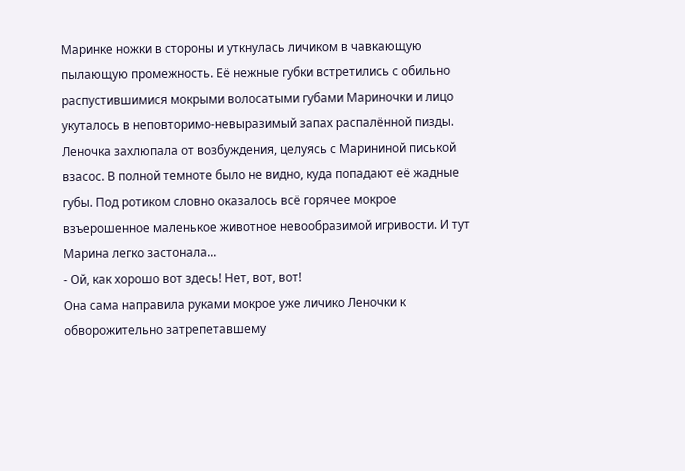Маринке ножки в стороны и уткнулась личиком в чавкающую пылающую промежность. Её нежные губки встретились с обильно распустившимися мокрыми волосатыми губами Мариночки и лицо укуталось в неповторимо-невыразимый запах распалённой пизды. Леночка захлюпала от возбуждения, целуясь с Марининой писькой взасос. В полной темноте было не видно, куда попадают её жадные губы. Под ротиком словно оказалось всё горячее мокрое взъерошенное маленькое животное невообразимой игривости. И тут Марина легко застонала...
- Ой, как хорошо вот здесь! Нет, вот, вот!
Она сама направила руками мокрое уже личико Леночки к обворожительно затрепетавшему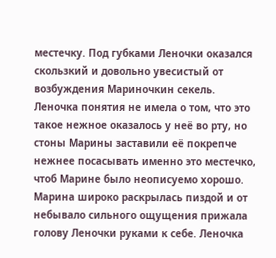местечку. Под губками Леночки оказался скользкий и довольно увесистый от возбуждения Мариночкин секель. Леночка понятия не имела о том, что это такое нежное оказалось у неё во рту, но стоны Марины заставили её покрепче нежнее посасывать именно это местечко, чтоб Марине было неописуемо хорошо. Марина широко раскрылась пиздой и от небывало сильного ощущения прижала голову Леночки руками к себе. Леночка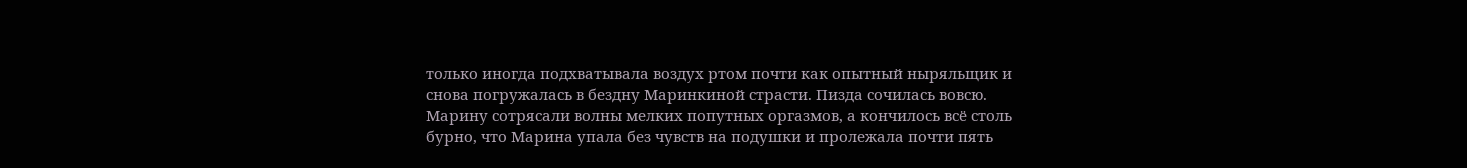только иногда подхватывала воздух ртом почти как опытный ныряльщик и снова погружалась в бездну Маринкиной страсти. Пизда сочилась вовсю. Марину сотрясали волны мелких попутных оргазмов, а кончилось всё столь бурно, что Марина упала без чувств на подушки и пролежала почти пять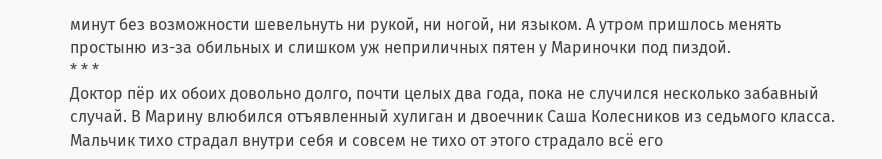минут без возможности шевельнуть ни рукой, ни ногой, ни языком. А утром пришлось менять простыню из-за обильных и слишком уж неприличных пятен у Мариночки под пиздой.
* * *
Доктор пёр их обоих довольно долго, почти целых два года, пока не случился несколько забавный случай. В Марину влюбился отъявленный хулиган и двоечник Саша Колесников из седьмого класса. Мальчик тихо страдал внутри себя и совсем не тихо от этого страдало всё его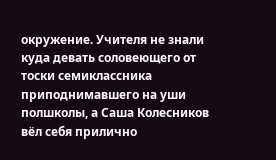окружение. Учителя не знали куда девать соловеющего от тоски семиклассника приподнимавшего на уши полшколы, а Саша Колесников вёл себя прилично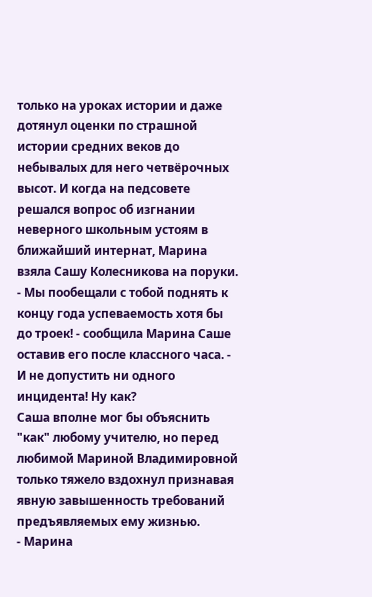только на уроках истории и даже дотянул оценки по страшной истории средних веков до небывалых для него четвёрочных высот. И когда на педсовете решался вопрос об изгнании неверного школьным устоям в ближайший интернат, Марина взяла Сашу Колесникова на поруки.
- Мы пообещали с тобой поднять к концу года успеваемость хотя бы до троек! - сообщила Марина Саше оставив его после классного часа. - И не допустить ни одного инцидента! Ну как?
Саша вполне мог бы объяснить "как" любому учителю, но перед любимой Мариной Владимировной только тяжело вздохнул признавая явную завышенность требований предъявляемых ему жизнью.
- Марина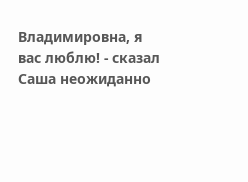Владимировна, я вас люблю! - сказал Саша неожиданно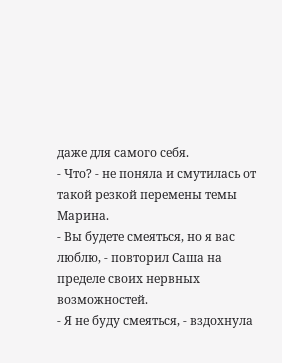даже для самого себя.
- Что? - не поняла и смутилась от такой резкой перемены темы Марина.
- Вы будете смеяться, но я вас люблю, - повторил Саша на пределе своих нервных возможностей.
- Я не буду смеяться, - вздохнула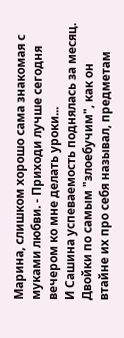Марина, слишком хорошо сама знакомая с муками любви. - Приходи лучше сегодня вечером ко мне делать уроки...
И Сашина успеваемость поднялась за месяц. Двойки по самым "злоебучим", как он втайне их про себя называл, предметам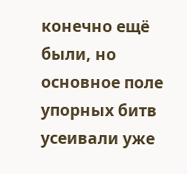конечно ещё были, но основное поле упорных битв усеивали уже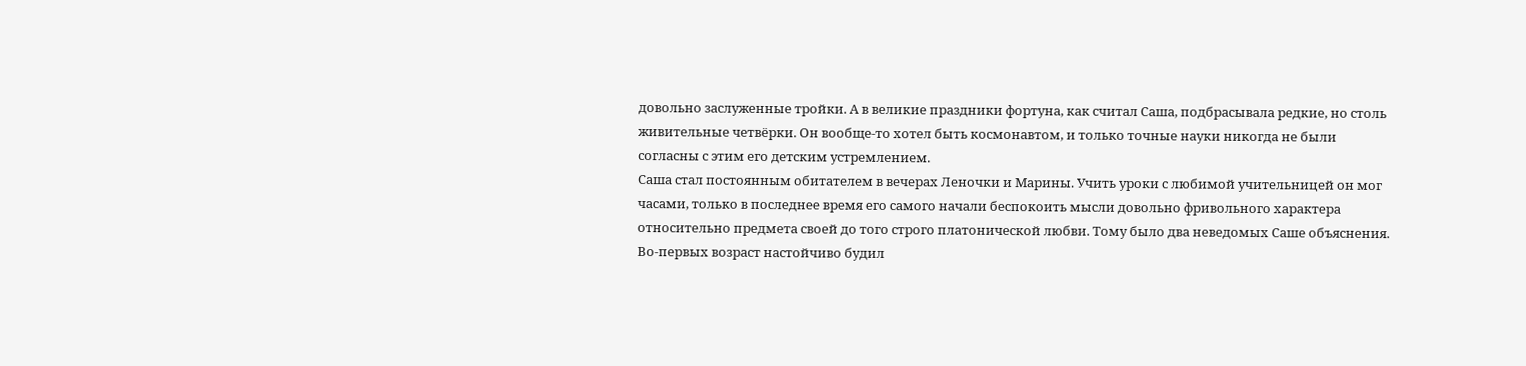довольно заслуженные тройки. А в великие праздники фортуна, как считал Саша, подбрасывала редкие, но столь живительные четвёрки. Он вообще-то хотел быть космонавтом, и только точные науки никогда не были согласны с этим его детским устремлением.
Саша стал постоянным обитателем в вечерах Леночки и Марины. Учить уроки с любимой учительницей он мог часами, только в последнее время его самого начали беспокоить мысли довольно фривольного характера относительно предмета своей до того строго платонической любви. Тому было два неведомых Саше объяснения. Во-первых возраст настойчиво будил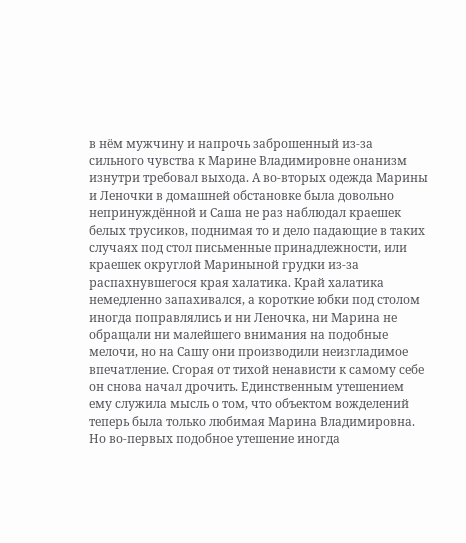в нём мужчину и напрочь заброшенный из-за сильного чувства к Марине Владимировне онанизм изнутри требовал выхода. А во-вторых одежда Марины и Леночки в домашней обстановке была довольно непринуждённой и Саша не раз наблюдал краешек белых трусиков, поднимая то и дело падающие в таких случаях под стол письменные принадлежности, или краешек округлой Мариныной грудки из-за распахнувшегося края халатика. Край халатика немедленно запахивался, а короткие юбки под столом иногда поправлялись и ни Леночка, ни Марина не обращали ни малейшего внимания на подобные мелочи, но на Сашу они производили неизгладимое впечатление. Сгорая от тихой ненависти к самому себе он снова начал дрочить. Единственным утешением ему служила мысль о том, что объектом вожделений теперь была только любимая Марина Владимировна. Но во-первых подобное утешение иногда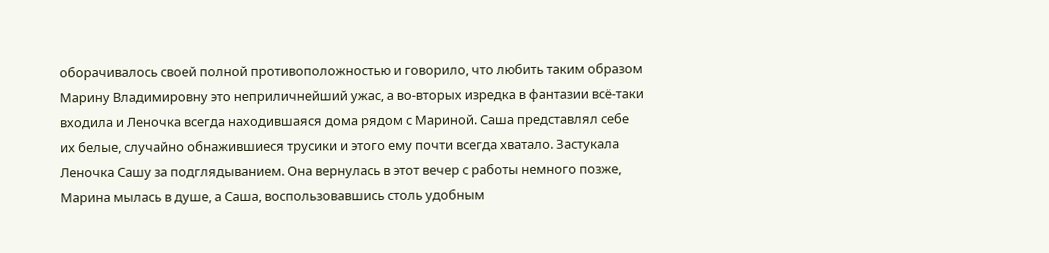оборачивалось своей полной противоположностью и говорило, что любить таким образом Марину Владимировну это неприличнейший ужас, а во-вторых изредка в фантазии всё-таки входила и Леночка всегда находившаяся дома рядом с Мариной. Саша представлял себе их белые, случайно обнажившиеся трусики и этого ему почти всегда хватало. Застукала Леночка Сашу за подглядыванием. Она вернулась в этот вечер с работы немного позже, Марина мылась в душе, а Саша, воспользовавшись столь удобным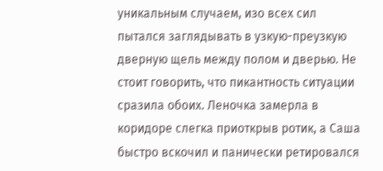уникальным случаем, изо всех сил пытался заглядывать в узкую-преузкую дверную щель между полом и дверью. Не стоит говорить, что пикантность ситуации сразила обоих. Леночка замерла в коридоре слегка приоткрыв ротик, а Саша быстро вскочил и панически ретировался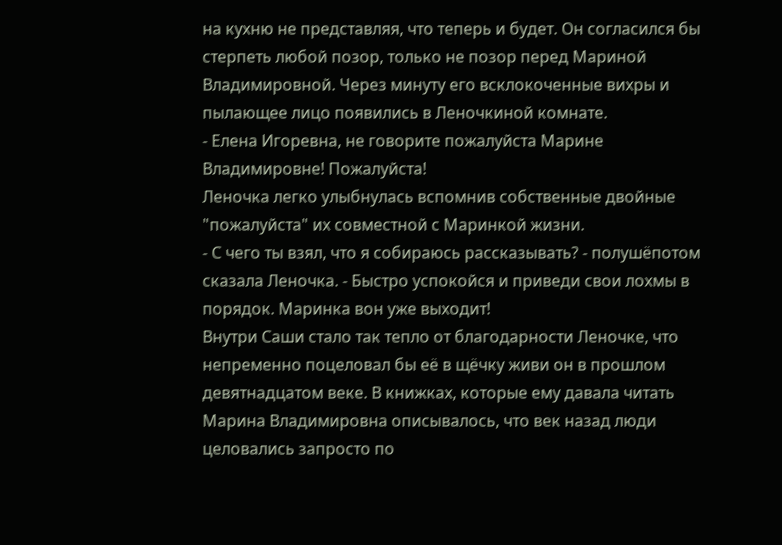на кухню не представляя, что теперь и будет. Он согласился бы стерпеть любой позор, только не позор перед Мариной Владимировной. Через минуту его всклокоченные вихры и пылающее лицо появились в Леночкиной комнате.
- Елена Игоревна, не говорите пожалуйста Марине Владимировне! Пожалуйста!
Леночка легко улыбнулась вспомнив собственные двойные "пожалуйста" их совместной с Маринкой жизни.
- С чего ты взял, что я собираюсь рассказывать? - полушёпотом сказала Леночка. - Быстро успокойся и приведи свои лохмы в порядок. Маринка вон уже выходит!
Внутри Саши стало так тепло от благодарности Леночке, что непременно поцеловал бы её в щёчку живи он в прошлом девятнадцатом веке. В книжках, которые ему давала читать Марина Владимировна описывалось, что век назад люди целовались запросто по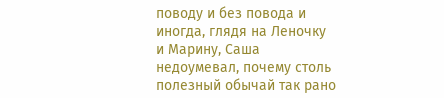поводу и без повода и иногда, глядя на Леночку и Марину, Саша недоумевал, почему столь полезный обычай так рано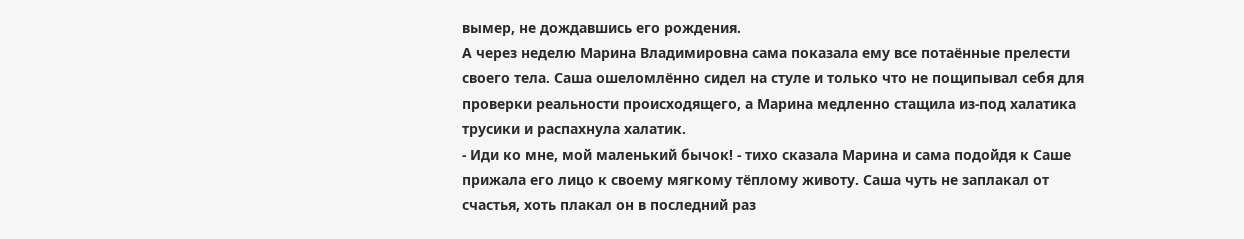вымер, не дождавшись его рождения.
А через неделю Марина Владимировна сама показала ему все потаённые прелести своего тела. Саша ошеломлённо сидел на стуле и только что не пощипывал себя для проверки реальности происходящего, а Марина медленно стащила из-под халатика трусики и распахнула халатик.
- Иди ко мне, мой маленький бычок! - тихо сказала Марина и сама подойдя к Саше прижала его лицо к своему мягкому тёплому животу. Саша чуть не заплакал от счастья, хоть плакал он в последний раз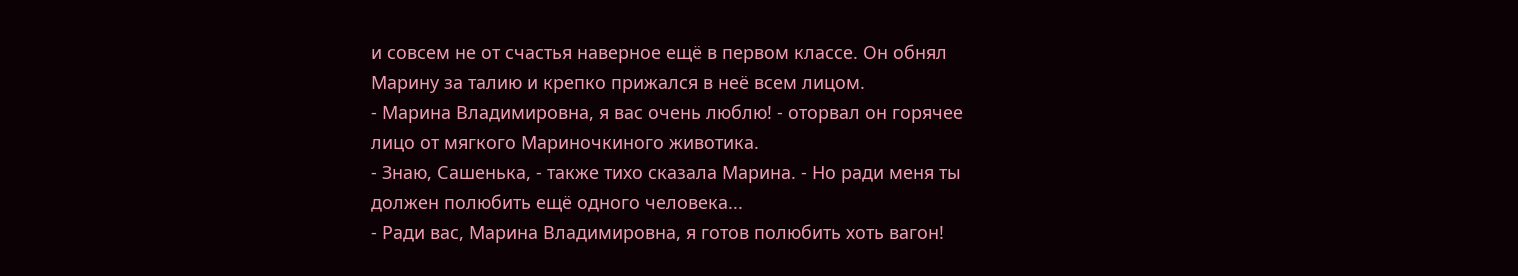и совсем не от счастья наверное ещё в первом классе. Он обнял Марину за талию и крепко прижался в неё всем лицом.
- Марина Владимировна, я вас очень люблю! - оторвал он горячее лицо от мягкого Мариночкиного животика.
- Знаю, Сашенька, - также тихо сказала Марина. - Но ради меня ты должен полюбить ещё одного человека...
- Ради вас, Марина Владимировна, я готов полюбить хоть вагон!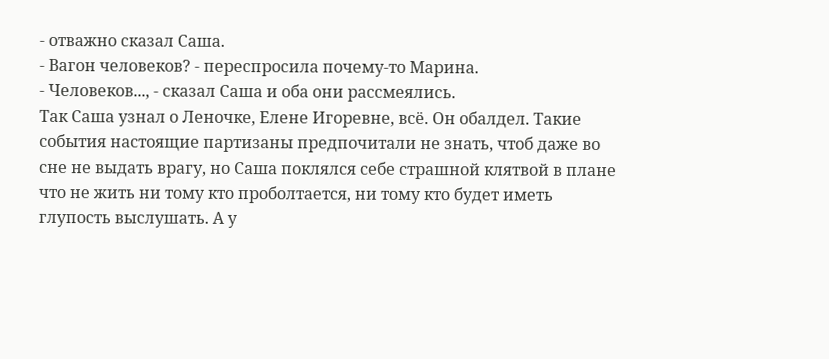- отважно сказал Саша.
- Вагон человеков? - переспросила почему-то Марина.
- Человеков..., - сказал Саша и оба они рассмеялись.
Так Саша узнал о Леночке, Елене Игоревне, всё. Он обалдел. Такие события настоящие партизаны предпочитали не знать, чтоб даже во сне не выдать врагу, но Саша поклялся себе страшной клятвой в плане что не жить ни тому кто проболтается, ни тому кто будет иметь глупость выслушать. А у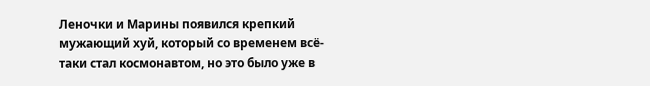Леночки и Марины появился крепкий мужающий хуй, который со временем всё-таки стал космонавтом, но это было уже в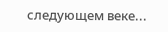следующем веке...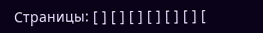Страницы: [ ] [ ] [ ] [ ] [ ] [ ] [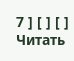7 ] [ ] [ ]
Читать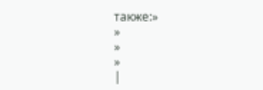также:»
»
»
»
|